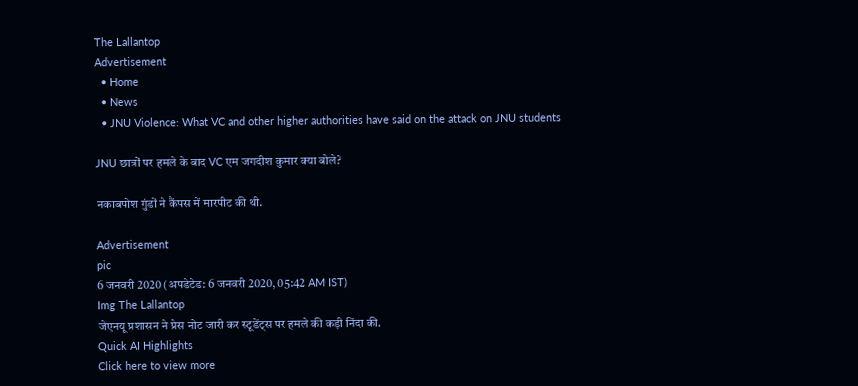The Lallantop
Advertisement
  • Home
  • News
  • JNU Violence: What VC and other higher authorities have said on the attack on JNU students

JNU छात्रों पर हमले के बाद VC एम जगदीश कुमार क्या बोले?

नकाबपोश गुंडों ने कैंपस में मारपीट की थी.

Advertisement
pic
6 जनवरी 2020 (अपडेटेड: 6 जनवरी 2020, 05:42 AM IST)
Img The Lallantop
जेएनयू प्रशासन ने प्रेस नोट जारी कर स्टूडेंट्स पर हमले की कड़ी निंदा की.
Quick AI Highlights
Click here to view more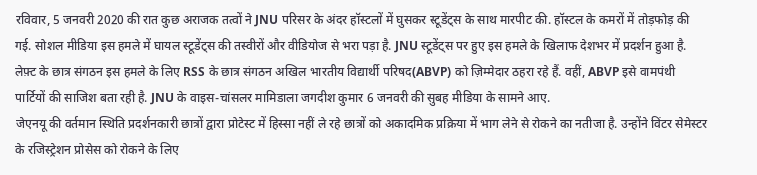रविवार, 5 जनवरी 2020 की रात कुछ अराजक तत्वों ने JNU परिसर के अंदर हॉस्टलों में घुसकर स्टूडेंट्स के साथ मारपीट की. हॉस्टल के कमरों में तोड़फोड़ की गई. सोशल मीडिया इस हमले में घायल स्टूडेंट्स की तस्वीरों और वीडियोज से भरा पड़ा है. JNU स्टूडेंट्स पर हुए इस हमले के खिलाफ देशभर में प्रदर्शन हुआ है. लेफ़्ट के छात्र संगठन इस हमले के लिए RSS के छात्र संगठन अखिल भारतीय विद्यार्थी परिषद(ABVP) को ज़िम्मेदार ठहरा रहे हैं. वहीं, ABVP इसे वामपंथी पार्टियों की साजिश बता रही है. JNU के वाइस-चांसलर मामिडाला जगदीश कुमार 6 जनवरी की सुबह मीडिया के सामने आए.
जेएनयू की वर्तमान स्थिति प्रदर्शनकारी छात्रों द्वारा प्रोटेस्ट में हिस्सा नहीं ले रहे छात्रों को अकादमिक प्रक्रिया में भाग लेने से रोकने का नतीजा है. उन्होंने विंटर सेमेस्टर के रजिस्ट्रेशन प्रोसेस को रोकने के लिए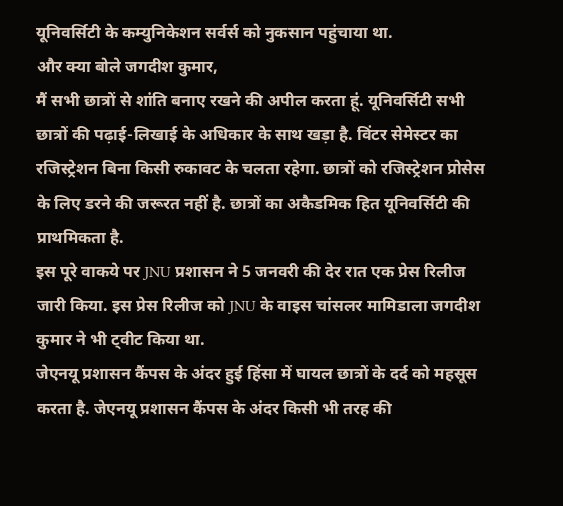यूनिवर्सिटी के कम्युनिकेशन सर्वर्स को नुकसान पहुंचाया था.
और क्या बोले जगदीश कुमार,
मैं सभी छात्रों से शांति बनाए रखने की अपील करता हूं. यूनिवर्सिटी सभी छात्रों की पढ़ाई-लिखाई के अधिकार के साथ खड़ा है. विंटर सेमेस्टर का रजिस्ट्रेशन बिना किसी रुकावट के चलता रहेगा. छात्रों को रजिस्ट्रेशन प्रोसेस के लिए डरने की जरूरत नहीं है. छात्रों का अकैडमिक हित यूनिवर्सिटी की प्राथमिकता है.
इस पूरे वाकये पर JNU प्रशासन ने 5 जनवरी की देर रात एक प्रेस रिलीज जारी किया. इस प्रेस रिलीज को JNU के वाइस चांसलर मामिडाला जगदीश कुमार ने भी ट्वीट किया था.
जेएनयू प्रशासन कैंपस के अंदर हुई हिंसा में घायल छात्रों के दर्द को महसूस करता है. जेएनयू प्रशासन कैंपस के अंदर किसी भी तरह की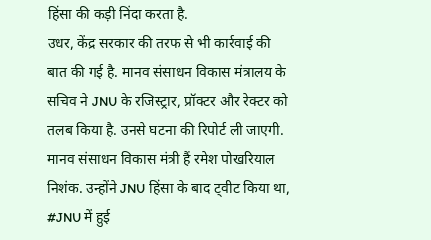हिंसा की कड़ी निंदा करता है.
उधर, केंद्र सरकार की तरफ से भी कार्रवाई की बात की गई है. मानव संसाधन विकास मंत्रालय के सचिव ने JNU के रजिस्ट्रार, प्रॉक्टर और रेक्टर को तलब किया है. उनसे घटना की रिपोर्ट ली जाएगी. मानव संसाधन विकास मंत्री हैं रमेश पोखरियाल निशंक. उन्होंने JNU हिंसा के बाद ट्वीट किया था,
#JNU में हुई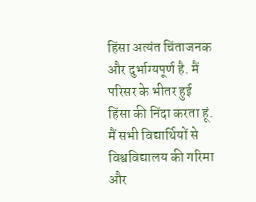हिंसा अत्यंत चिंताजनक और दुर्भाग्यपूर्ण है. मैं परिसर के भीतर हुई हिंसा की निंदा करता हूं. मैं सभी विद्यार्थियों से विश्वविद्यालय की गरिमा और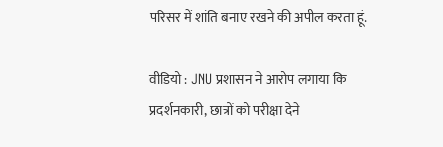परिसर में शांति बनाए रखने की अपील करता हूं.

वीडियो : JNU प्रशासन ने आरोप लगाया कि प्रदर्शनकारी, छात्रों को परीक्षा देने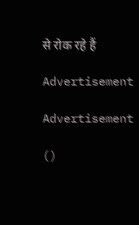से रोक रहे हैं

Advertisement

Advertisement

()